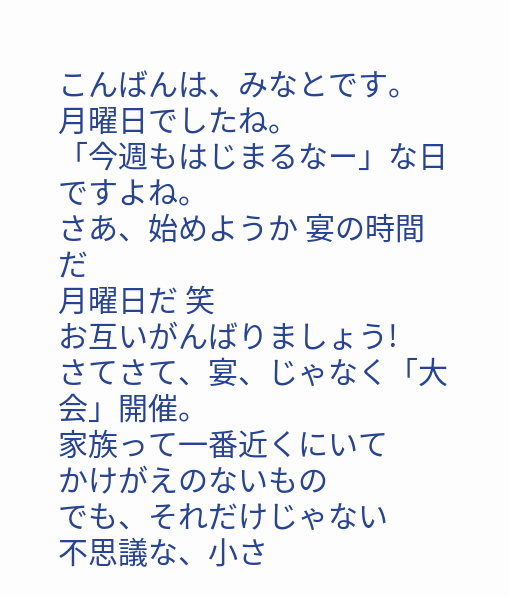こんばんは、みなとです。
月曜日でしたね。
「今週もはじまるなー」な日ですよね。
さあ、始めようか 宴の時間だ
月曜日だ 笑
お互いがんばりましょう!
さてさて、宴、じゃなく「大会」開催。
家族って一番近くにいて
かけがえのないもの
でも、それだけじゃない
不思議な、小さ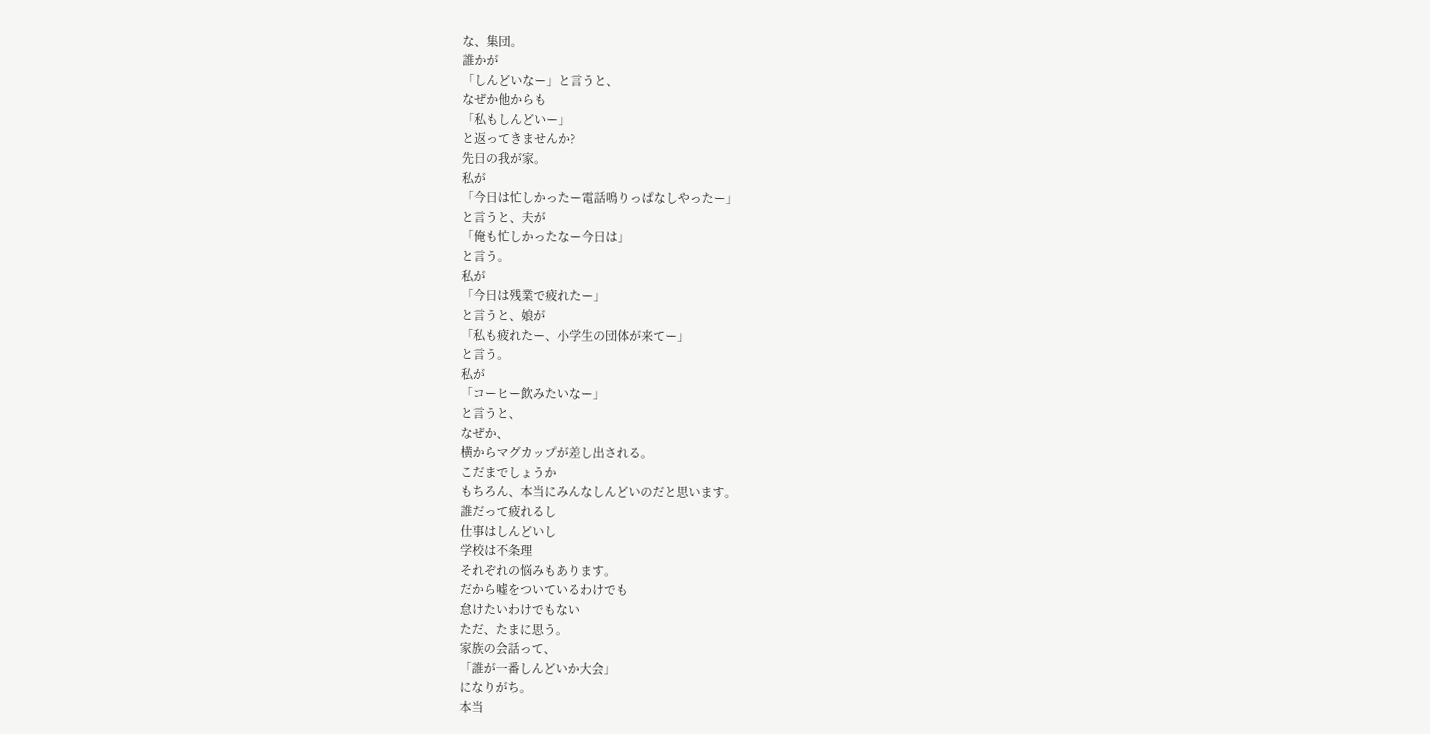な、集団。
誰かが
「しんどいなー」と言うと、
なぜか他からも
「私もしんどいー」
と返ってきませんか?
先日の我が家。
私が
「今日は忙しかったー電話鳴りっぱなしやったー」
と言うと、夫が
「俺も忙しかったなー今日は」
と言う。
私が
「今日は残業で疲れたー」
と言うと、娘が
「私も疲れたー、小学生の団体が来てー」
と言う。
私が
「コーヒー飲みたいなー」
と言うと、
なぜか、
横からマグカップが差し出される。
こだまでしょうか
もちろん、本当にみんなしんどいのだと思います。
誰だって疲れるし
仕事はしんどいし
学校は不条理
それぞれの悩みもあります。
だから嘘をついているわけでも
怠けたいわけでもない
ただ、たまに思う。
家族の会話って、
「誰が一番しんどいか大会」
になりがち。
本当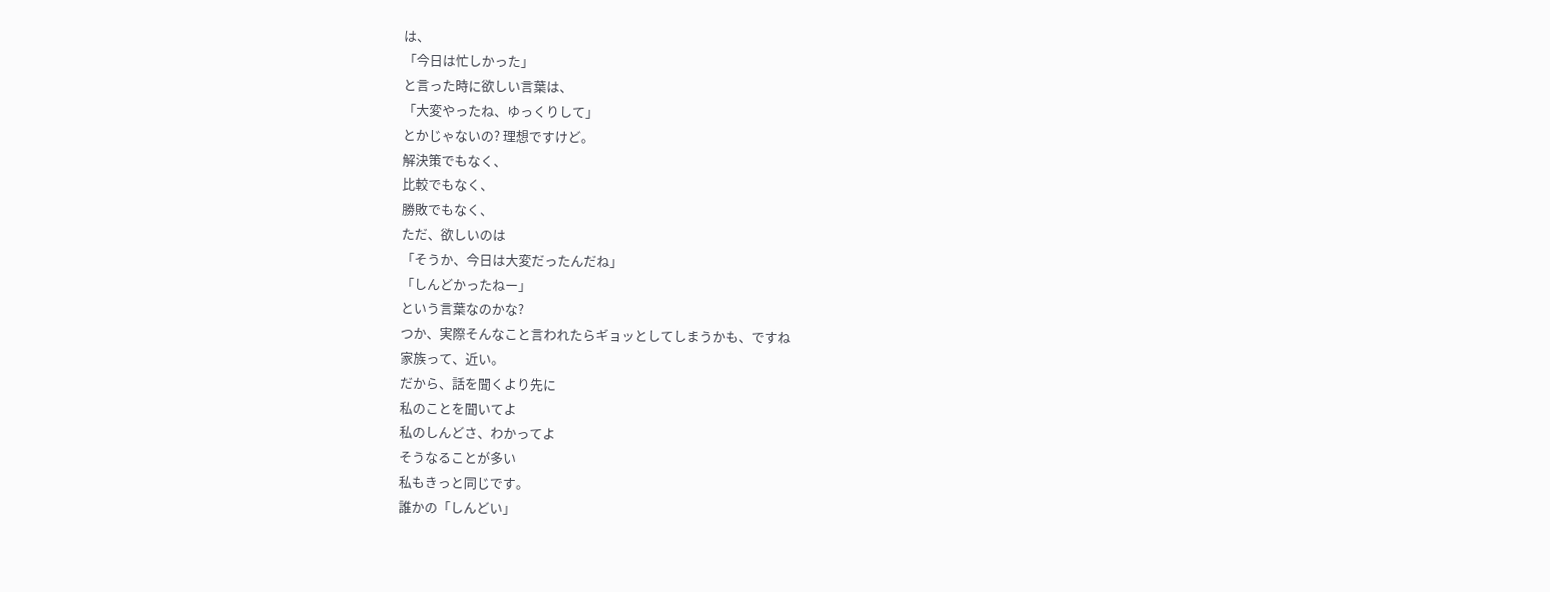は、
「今日は忙しかった」
と言った時に欲しい言葉は、
「大変やったね、ゆっくりして」
とかじゃないの? 理想ですけど。
解決策でもなく、
比較でもなく、
勝敗でもなく、
ただ、欲しいのは
「そうか、今日は大変だったんだね」
「しんどかったねー」
という言葉なのかな?
つか、実際そんなこと言われたらギョッとしてしまうかも、ですね
家族って、近い。
だから、話を聞くより先に
私のことを聞いてよ
私のしんどさ、わかってよ
そうなることが多い
私もきっと同じです。
誰かの「しんどい」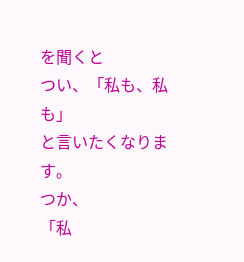を聞くと
つい、「私も、私も」
と言いたくなります。
つか、
「私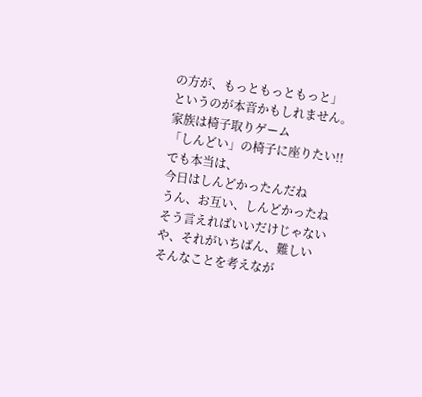の方が、もっともっともっと」
というのが本音かもしれません。
家族は椅子取りゲーム
「しんどい」の椅子に座りたい!!
でも本当は、
今日はしんどかったんだね
うん、お互い、しんどかったね
そう言えればいいだけじゃない
や、それがいちばん、難しい
そんなことを考えなが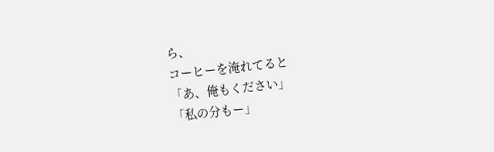ら、
コーヒーを淹れてると
「あ、俺もください」
「私の分もー」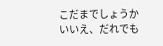こだまでしょうか
いいえ、だれでも